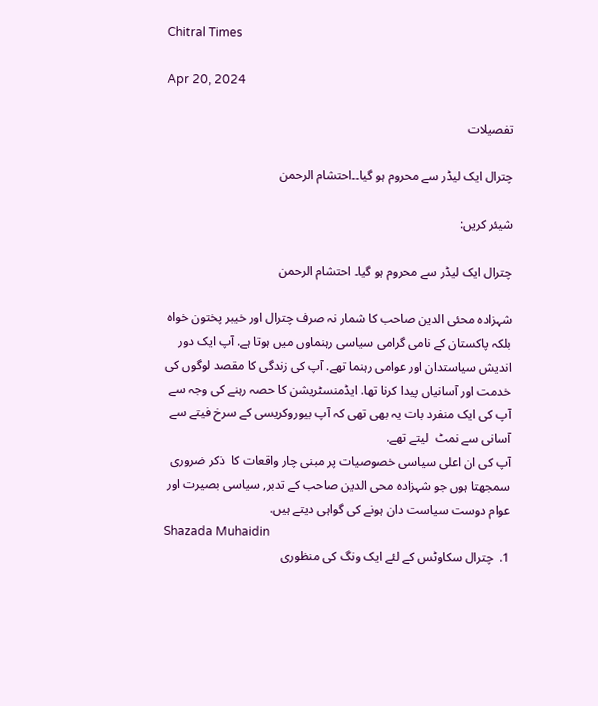Chitral Times

Apr 20, 2024

تفصيلات

چترال ایک لیڈر سے محروم ہو گیا۔۔احتشام الرحمن

شیئر کریں:

چترال ایک لیڈر سے محروم ہو گیا۔ احتشام الرحمن

شہزادہ محئی الدین صاحب کا شمار نہ صرف چترال اور خیبر پختون خواہ بلکہ پاکستان کے نامی گرامی سیاسی رہنماوں میں ہوتا ہے. آپ ایک دور اندیش سیاستدان اور عوامی رہنما تھے. آپ کی زندگی کا مقصد لوگوں کی خدمت اور آسانیاں پیدا کرنا تھا. ایڈمنسٹریشن کا حصہ رہنے کی وجہ سے آپ کی ایک منفرد بات یہ بھی تھی کہ آپ بیوروکریسی کے سرخ فیتے سے آسانی سے نمٹ  لیتے تھے.
آپ کی ان اعلی سیاسی خصوصیات پر مبنی چار واقعات کا  ذکر ضروری سمجھتا ہوں جو شہزادہ محی الدین صاحب کے تدبر, سیاسی بصیرت اور عوام دوست سیاست دان ہونے کی گواہی دیتے ہیں.
Shazada Muhaidin
1.  چترال سکاوٹس کے لئے ایک ونگ کی منظوری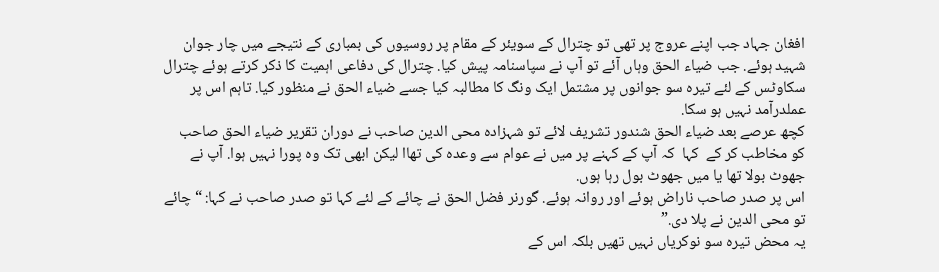افغان جہاد جب اپنے عروج پر تھی تو چترال کے سویئر کے مقام پر روسیوں کی بمباری کے نتیجے میں چار جوان شہید ہوئے. جب ضیاء الحق وہاں آئے تو آپ نے سپاسنامہ پیش کیا. چترال کی دفاعی اہمیت کا ذکر کرتے ہوئے چترال سکاوٹس کے لئے تیرہ سو جوانوں پر مشتمل ایک ونگ کا مطالبہ کیا جسے ضیاء الحق نے منظور کیا. تاہم اس پر عملدرآمد نہیں ہو سکا.
کچھ عرصے بعد ضیاء الحق شندور تشریف لائے تو شہزادہ محی الدین صاحب نے دوران تقریر ضیاء الحق صاحب کو مخاطب کر کے  کہا  کہ آپ کے کہنے پر میں نے عوام سے وعدہ کی تھاا لیکن ابھی تک وہ پورا نہیں ہوا. آپ نے جھوٹ بولا تھا یا میں جھوٹ بول رہا ہوں.
اس پر صدر صاحب ناراض ہوئے اور روانہ ہوئے. گورنر فضل الحق نے چائے کے لئے کہا تو صدر صاحب نے کہا: “چائے تو محی الدین نے پلا دی.”
یہ محض تیرہ سو نوکریاں نہیں تھیں بلکہ اس کے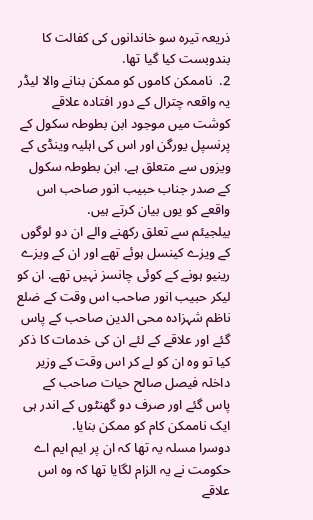ذریعہ تیرہ سو خاندانوں کی کفالت کا بندوبست کیا گیا تھا.
2.  ناممکن کاموں کو ممکن بنانے والا لیڈر
یہ واقعہ چترال کے دور افتادہ علاقے کوشت میں موجود ابن بطوطہ سکول کے پرنسپل یورگن اور اس کی اہلیہ وینڈی کے ویزوں سے متعلق ہے. ابن بطوطہ سکول کے صدر جناب حبیب انور صاحب اس واقعے کو یوں بیان کرتے ہیں.
بیلجیئم سے تعلق رکھنے والے ان دو لوگوں کے ویزے کینسل ہوئے تھے اور ان کے ویزے رینیو ہونے کے کوئی چانسز نہیں تھے. ان کو لیکر حبیب انور صاحب اس وقت کے ضلع ناظم شہزادہ محی الدین صاحب کے پاس گئے اور علاقے کے لئے ان کی خدمات کا ذکر کیا تو وہ ان کو لے کر اس وقت کے وزیر داخلہ فیصل صالح حیات صاحب کے پاس گئے اور صرف دو گھنٹوں کے اندر ہی ایک ناممکن کام کو ممکن بنایا.
دوسرا مسلہ یہ تھا کہ ان پر ایم ایم اے حکومت نے یہ الزام لگایا تھا کہ وہ اس علاقے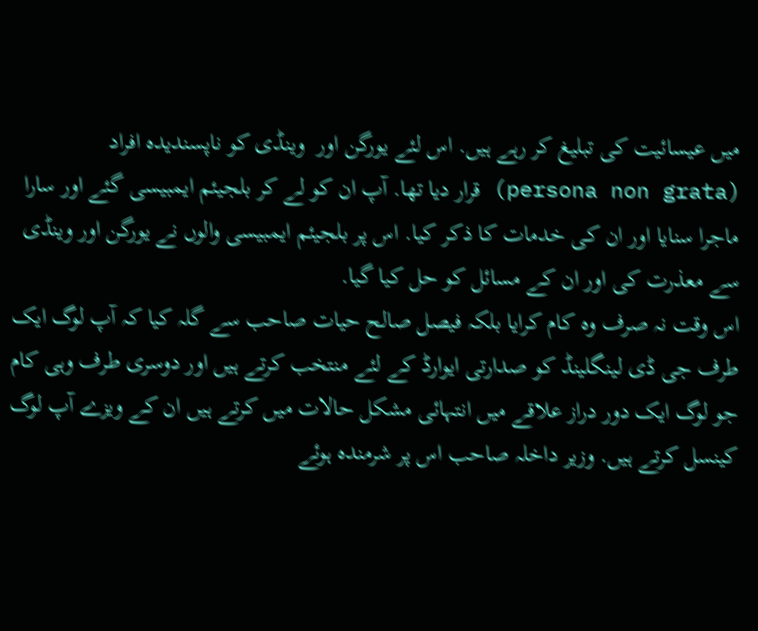میں عیسائیت کی تبلیغ کر رہے ہیں. اس لئے یورگن اور  وینڈی کو ناپسندیدہ افراد (persona non grata) قرار دیا تھا. آپ ان کو لے کر بلجیئم ایمبیسی گئے اور سارا ماجرا سنایا اور ان کی خدمات کا ذکر کیا. اس پر بلجیئم ایمبیسی والوں نے یورگن اور وینڈی سے معذرت کی اور ان کے مسائل کو حل کیا گیا.
اس وقت نہ صرف وہ کام کرایا بلکہ فیصل صالح حیات صاحب سے گلہ کیا کہ آپ لوگ ایک طرف جی ڈی لینگلینڈ کو صدارتی ایوارڈ کے لئے منتخب کرتے ہیں اور دوسری طرف وہی کام جو لوگ ایک دور دراز علاقے میں انتہائی مشکل حالات میں کرتے ہیں ان کے ویزے آپ لوگ کینسل کرتے ہیں. وزیر داخلہ صاحب اس پر شرمندہ ہوئے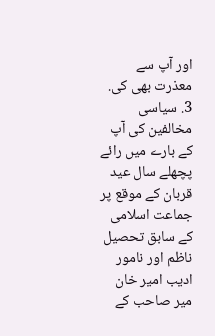اور آپ سے معذرت بھی کی.
3. سیاسی مخالفین کی آپ کے بارے میں رائے
پچھلے سال عید قربان کے موقع پر جماعت اسلامی کے سابق تحصیل ناظم اور نامور ادیب امیر خان میر صاحب کے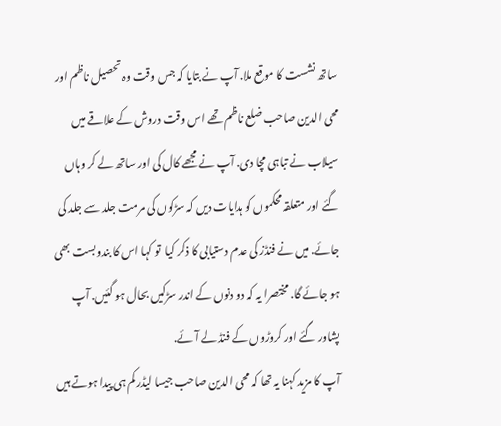ساتھ نشست کا موقع ملا. آپ نے بتایا کہ جس وقت وہ تحصیل ناظم اور محی الدین صاحب ضلع ناظم تھے اس وقت دروش کے علاقے میں سیلاب نے تباہی مچا دی. آپ نے مجھے کال کی اور ساتھ لے کر وہاں گئے اور متعلقہ محکموں کو ہدایات دیں کہ سڑکوں کی مرمت جلد سے جلد کی جائے. میں نے فنڈز کی عدم دستیابی کا ذکر کیا  تو کہا اس کا بندوبست بھی ہو جائے گا. مختصرا یہ کہ دو دنوں کے اندر سڑکیں بحال ہو گئیں. آپ پشاور گئے اور کروڑوں کے فنڈ لے آئے.
آپ کا مزید کہنا یہ تھا کہ محی الدین صاحب جیسا لیڈر کم ہی پیدا ہوتے ہیں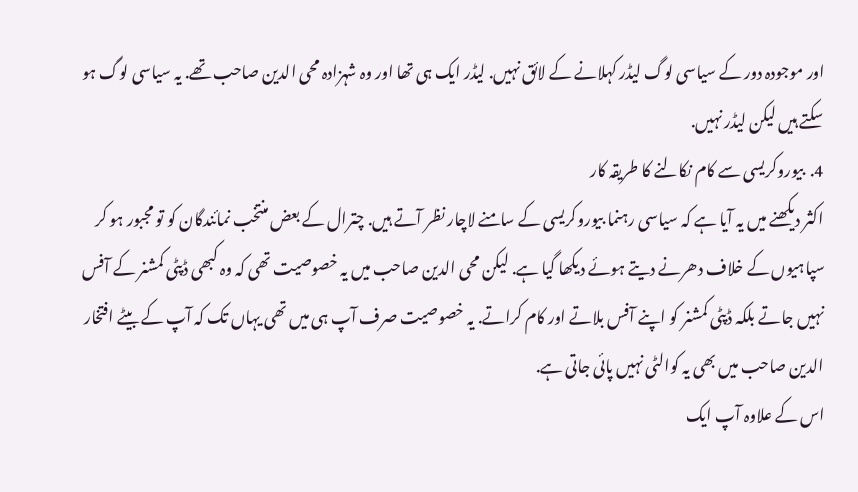اور موجودہ دور کے سیاسی لوگ لیڈر کہلانے کے لائق نہیں. لیڈر ایک ہی تھا اور وہ شہزادہ محی الدین صاحب تھے. یہ سیاسی لوگ ہو سکتے ہیں لیکن لیڈر نہیں.
4.  بیوروکریسی سے کام نکالنے کا طریقہ کار
اکثر دیکھنے میں یہ آیا ہے کہ سیاسی رہنما بیوروکریسی کے سامنے لاچار نظر آتے ہیں. چترال کے بعض منتخب نمائندگان کو تو مجبور ہو کر سپاہیوں کے خلاف دھرنے دیتے ہوئے دیکھا گیا ہے. لیکن محی الدین صاحب میں یہ خصوصیت تھی کہ وہ کبھی ڈپٹی کمشنر کے آفس نہیں جاتے بلکہ ڈپٹی کمشنر کو اپنے آفس بلاتے اور کام کراتے. یہ خصوصیت صرف آپ ہی میں تھی یہاں تک کہ آپ کے بیٹے افتخار الدین صاحب میں بھی یہ کوالٹی نہیں پائی جاتی ہے.
اس کے علاوہ آپ ایک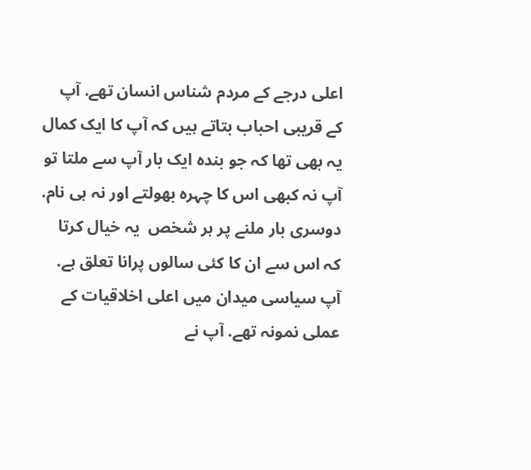اعلی درجے کے مردم شناس انسان تھے. آپ کے قریبی احباب بتاتے ہیں کہ آپ کا ایک کمال یہ بھی تھا کہ جو بندہ ایک بار آپ سے ملتا تو آپ نہ کبھی اس کا چہرہ بھولتے اور نہ ہی نام. دوسری بار ملنے پر ہر شخص  یہ خیال کرتا کہ اس سے ان کا کئی سالوں پرانا تعلق ہے.
آپ سیاسی میدان میں اعلی اخلاقیات کے عملی نمونہ تھے. آپ نے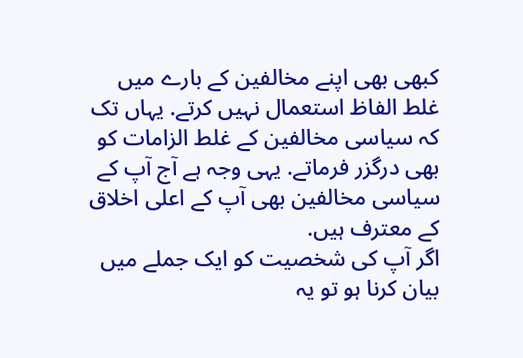کبھی بھی اپنے مخالفین کے بارے میں غلط الفاظ استعمال نہیں کرتے. یہاں تک کہ سیاسی مخالفین کے غلط الزامات کو بھی درگزر فرماتے. یہی وجہ ہے آج آپ کے سیاسی مخالفین بھی آپ کے اعلی اخلاق کے معترف ہیں.
اگر آپ کی شخصیت کو ایک جملے میں بیان کرنا ہو تو یہ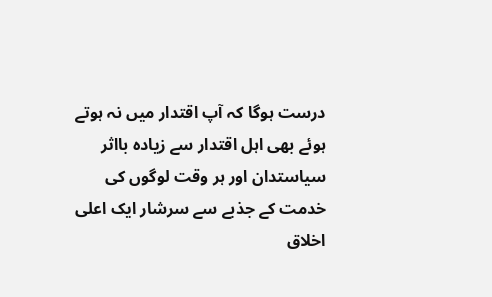درست ہوگا کہ آپ اقتدار میں نہ ہوتے ہوئے بھی اہل اقتدار سے زیادہ بااثر سیاستدان اور ہر وقت لوگوں کی خدمت کے جذبے سے سرشار ایک اعلی  اخلاق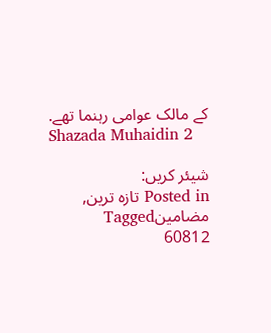کے مالک عوامی رہنما تھے.
Shazada Muhaidin 2

شیئر کریں:
Posted in تازہ ترین, مضامینTagged
60812